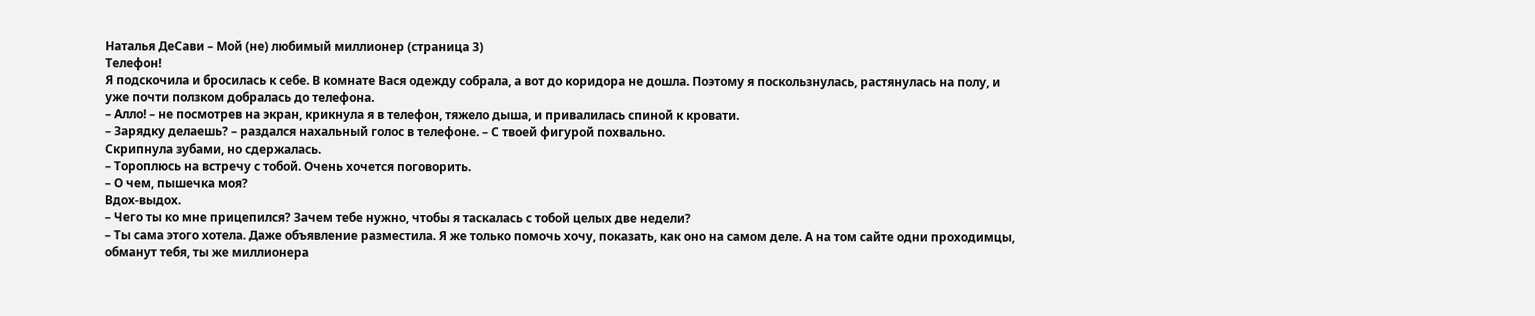Наталья ДеСави – Мой (не) любимый миллионер (страница 3)
Телефон!
Я подскочила и бросилась к себе. В комнате Вася одежду собрала, а вот до коридора не дошла. Поэтому я поскользнулась, растянулась на полу, и уже почти ползком добралась до телефона.
– Алло! – не посмотрев на экран, крикнула я в телефон, тяжело дыша, и привалилась спиной к кровати.
– Зарядку делаешь? – раздался нахальный голос в телефоне. – С твоей фигурой похвально.
Скрипнула зубами, но сдержалась.
– Тороплюсь на встречу с тобой. Очень хочется поговорить.
– О чем, пышечка моя?
Вдох-выдох.
– Чего ты ко мне прицепился? Зачем тебе нужно, чтобы я таскалась с тобой целых две недели?
– Ты сама этого хотела. Даже объявление разместила. Я же только помочь хочу, показать, как оно на самом деле. А на том сайте одни проходимцы, обманут тебя, ты же миллионера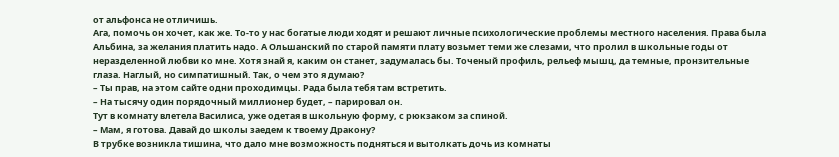от альфонса не отличишь.
Ага, помочь он хочет, как же. То-то у нас богатые люди ходят и решают личные психологические проблемы местного населения. Права была Альбина, за желания платить надо. А Ольшанский по старой памяти плату возьмет теми же слезами, что пролил в школьные годы от неразделенной любви ко мне. Хотя знай я, каким он станет, задумалась бы. Точеный профиль, рельеф мышц, да темные, пронзительные глаза. Наглый, но симпатишный. Так, о чем это я думаю?
– Ты прав, на этом сайте одни проходимцы. Рада была тебя там встретить.
– На тысячу один порядочный миллионер будет, – парировал он.
Тут в комнату влетела Василиса, уже одетая в школьную форму, с рюкзаком за спиной.
– Мам, я готова. Давай до школы заедем к твоему Дракону?
В трубке возникла тишина, что дало мне возможность подняться и вытолкать дочь из комнаты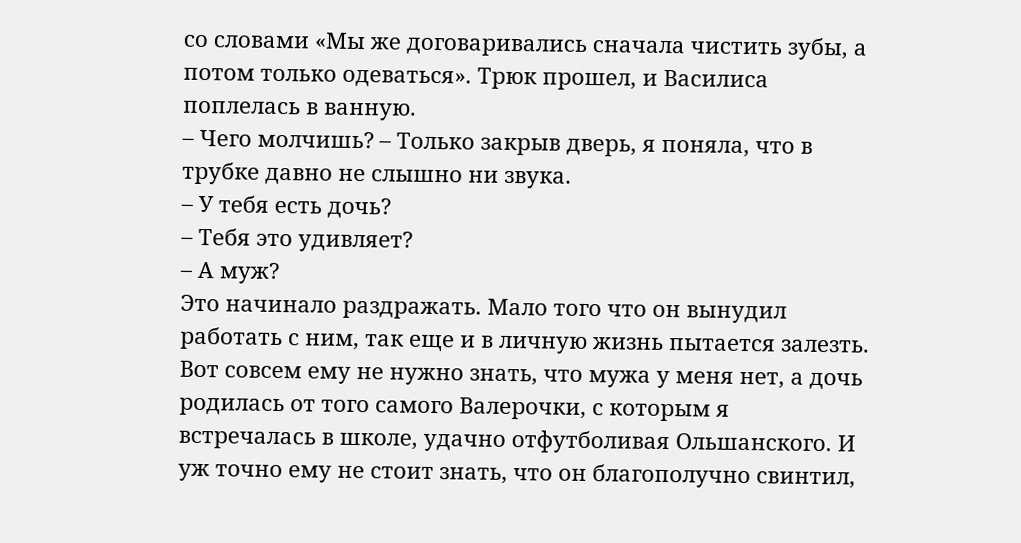со словами «Мы же договаривались сначала чистить зубы, а потом только одеваться». Трюк прошел, и Василиса поплелась в ванную.
– Чего молчишь? – Только закрыв дверь, я поняла, что в трубке давно не слышно ни звука.
– У тебя есть дочь?
– Тебя это удивляет?
– А муж?
Это начинало раздражать. Мало того что он вынудил работать с ним, так еще и в личную жизнь пытается залезть. Вот совсем ему не нужно знать, что мужа у меня нет, а дочь родилась от того самого Валерочки, с которым я встречалась в школе, удачно отфутболивая Ольшанского. И уж точно ему не стоит знать, что он благополучно свинтил,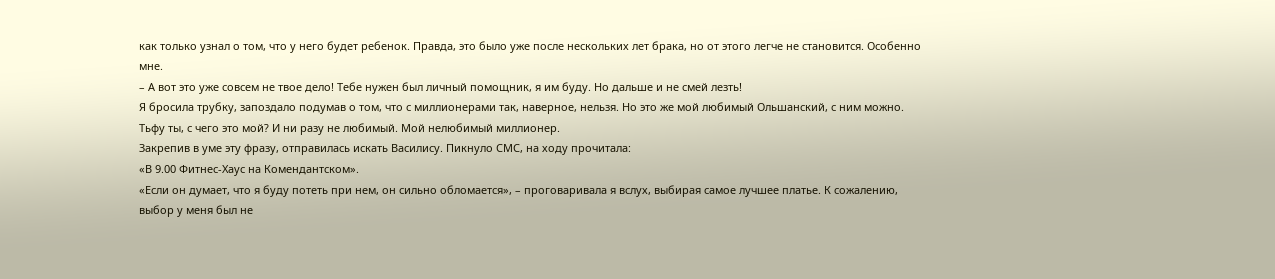как только узнал о том, что у него будет ребенок. Правда, это было уже после нескольких лет брака, но от этого легче не становится. Особенно мне.
– А вот это уже совсем не твое дело! Тебе нужен был личный помощник, я им буду. Но дальше и не смей лезть!
Я бросила трубку, запоздало подумав о том, что с миллионерами так, наверное, нельзя. Но это же мой любимый Ольшанский, с ним можно. Тьфу ты, с чего это мой? И ни разу не любимый. Мой нелюбимый миллионер.
Закрепив в уме эту фразу, отправилась искать Василису. Пикнуло СМС, на ходу прочитала:
«В 9.00 Фитнес-Хаус на Комендантском».
«Если он думает, что я буду потеть при нем, он сильно обломается», – проговаривала я вслух, выбирая самое лучшее платье. К сожалению, выбор у меня был не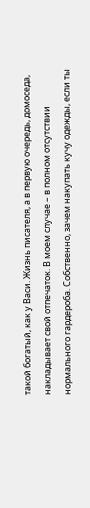такой богатый, как у Васи. Жизнь писателя, а в первую очередь, домоседа, накладывает свой отпечаток. В моем случае – в полном отсутствии нормального гардероба. Собственно, зачем накупать кучу одежды, если ты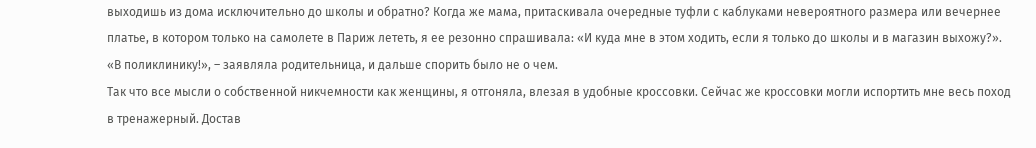выходишь из дома исключительно до школы и обратно? Когда же мама, притаскивала очередные туфли с каблуками невероятного размера или вечернее платье, в котором только на самолете в Париж лететь, я ее резонно спрашивала: «И куда мне в этом ходить, если я только до школы и в магазин выхожу?». «В поликлинику!», – заявляла родительница, и дальше спорить было не о чем.
Так что все мысли о собственной никчемности как женщины, я отгоняла, влезая в удобные кроссовки. Сейчас же кроссовки могли испортить мне весь поход в тренажерный. Достав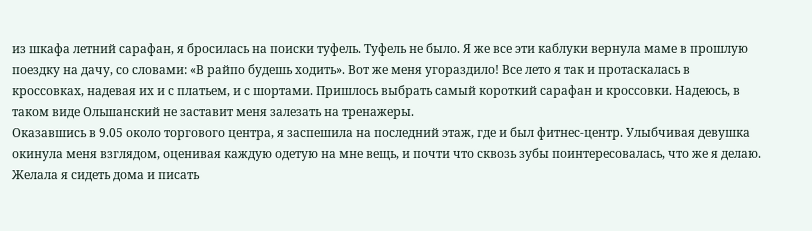из шкафа летний сарафан, я бросилась на поиски туфель. Туфель не было. Я же все эти каблуки вернула маме в прошлую поездку на дачу, со словами: «В райпо будешь ходить». Вот же меня угораздило! Все лето я так и протаскалась в кроссовках, надевая их и с платьем, и с шортами. Пришлось выбрать самый короткий сарафан и кроссовки. Надеюсь, в таком виде Ольшанский не заставит меня залезать на тренажеры.
Оказавшись в 9.05 около торгового центра, я заспешила на последний этаж, где и был фитнес-центр. Улыбчивая девушка окинула меня взглядом, оценивая каждую одетую на мне вещь, и почти что сквозь зубы поинтересовалась, что же я делаю. Желала я сидеть дома и писать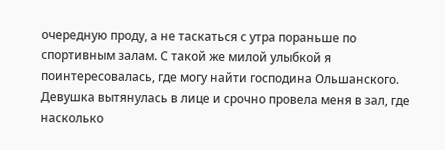очередную проду, а не таскаться с утра пораньше по спортивным залам. С такой же милой улыбкой я поинтересовалась, где могу найти господина Ольшанского. Девушка вытянулась в лице и срочно провела меня в зал, где насколько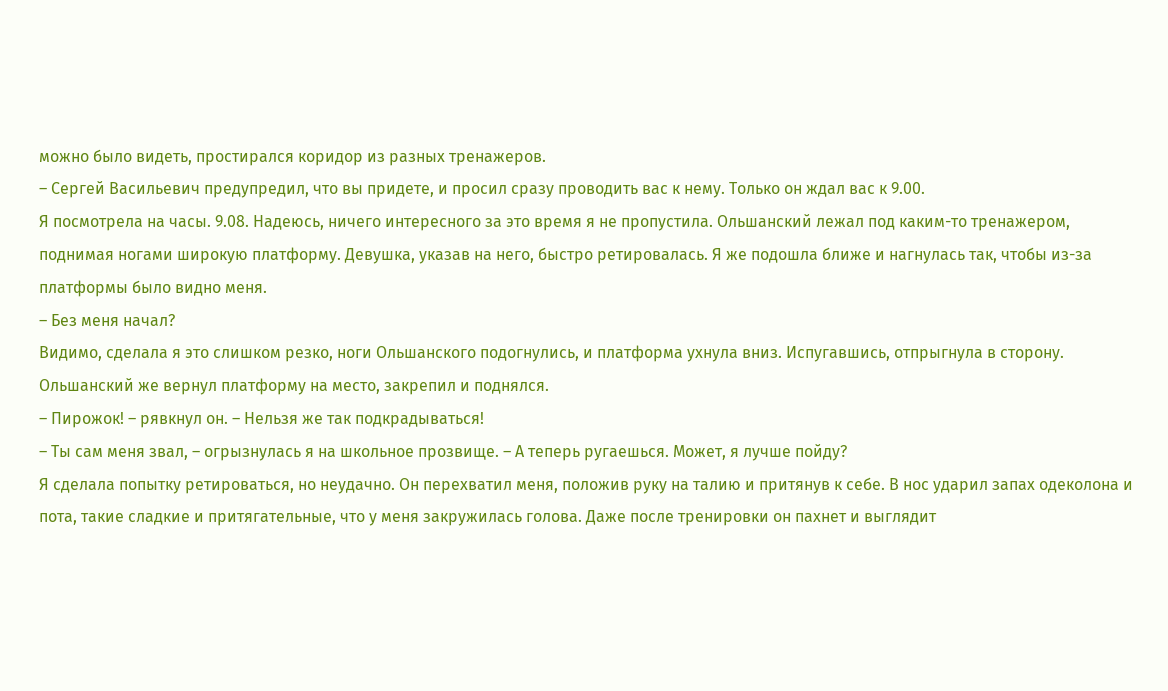можно было видеть, простирался коридор из разных тренажеров.
– Сергей Васильевич предупредил, что вы придете, и просил сразу проводить вас к нему. Только он ждал вас к 9.00.
Я посмотрела на часы. 9.08. Надеюсь, ничего интересного за это время я не пропустила. Ольшанский лежал под каким-то тренажером, поднимая ногами широкую платформу. Девушка, указав на него, быстро ретировалась. Я же подошла ближе и нагнулась так, чтобы из-за платформы было видно меня.
– Без меня начал?
Видимо, сделала я это слишком резко, ноги Ольшанского подогнулись, и платформа ухнула вниз. Испугавшись, отпрыгнула в сторону. Ольшанский же вернул платформу на место, закрепил и поднялся.
– Пирожок! – рявкнул он. – Нельзя же так подкрадываться!
– Ты сам меня звал, – огрызнулась я на школьное прозвище. – А теперь ругаешься. Может, я лучше пойду?
Я сделала попытку ретироваться, но неудачно. Он перехватил меня, положив руку на талию и притянув к себе. В нос ударил запах одеколона и пота, такие сладкие и притягательные, что у меня закружилась голова. Даже после тренировки он пахнет и выглядит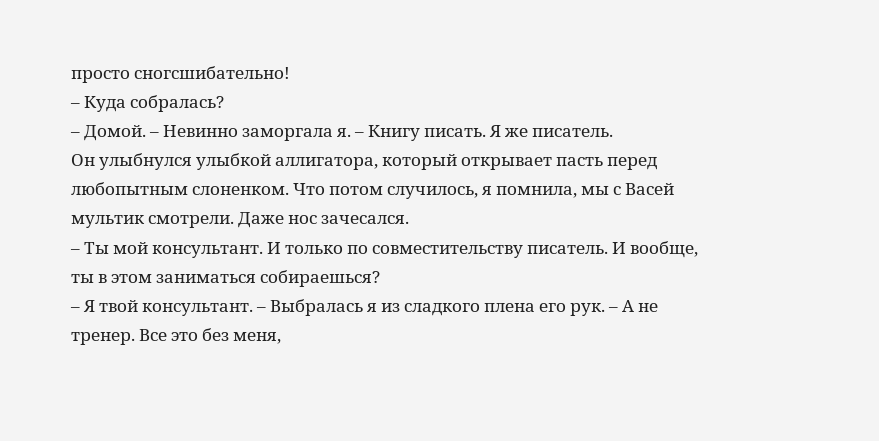просто сногсшибательно!
– Куда собралась?
– Домой. – Невинно заморгала я. – Книгу писать. Я же писатель.
Он улыбнулся улыбкой аллигатора, который открывает пасть перед любопытным слоненком. Что потом случилось, я помнила, мы с Васей мультик смотрели. Даже нос зачесался.
– Ты мой консультант. И только по совместительству писатель. И вообще, ты в этом заниматься собираешься?
– Я твой консультант. – Выбралась я из сладкого плена его рук. – А не тренер. Все это без меня,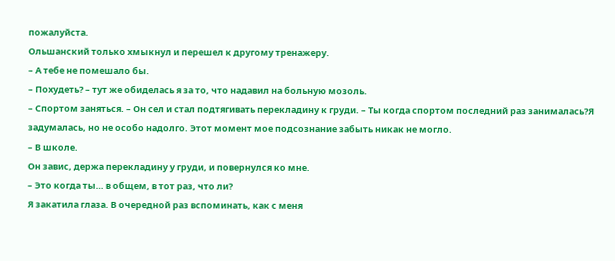пожалуйста.
Ольшанский только хмыкнул и перешел к другому тренажеру.
– А тебе не помешало бы.
– Похудеть? – тут же обиделась я за то, что надавил на больную мозоль.
– Спортом заняться. – Он сел и стал подтягивать перекладину к груди. – Ты когда спортом последний раз занималась?Я задумалась, но не особо надолго. Этот момент мое подсознание забыть никак не могло.
– В школе.
Он завис, держа перекладину у груди, и повернулся ко мне.
– Это когда ты… в общем, в тот раз, что ли?
Я закатила глаза. В очередной раз вспоминать, как с меня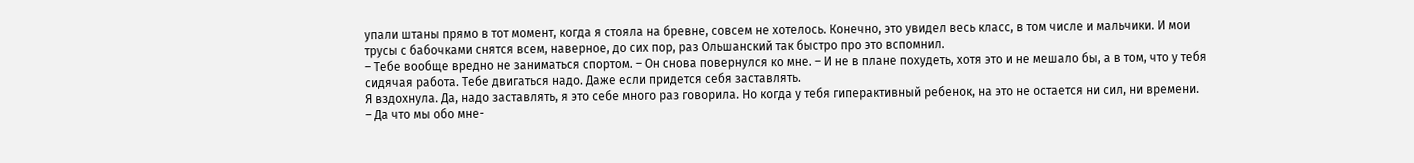упали штаны прямо в тот момент, когда я стояла на бревне, совсем не хотелось. Конечно, это увидел весь класс, в том числе и мальчики. И мои трусы с бабочками снятся всем, наверное, до сих пор, раз Ольшанский так быстро про это вспомнил.
– Тебе вообще вредно не заниматься спортом. – Он снова повернулся ко мне. – И не в плане похудеть, хотя это и не мешало бы, а в том, что у тебя сидячая работа. Тебе двигаться надо. Даже если придется себя заставлять.
Я вздохнула. Да, надо заставлять, я это себе много раз говорила. Но когда у тебя гиперактивный ребенок, на это не остается ни сил, ни времени.
– Да что мы обо мне-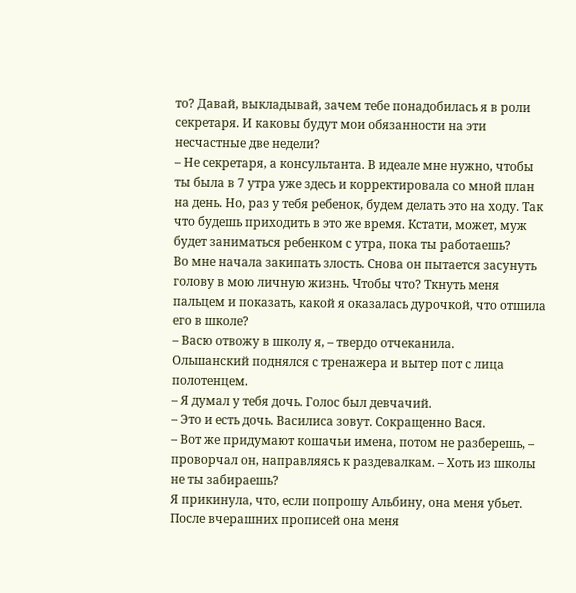то? Давай, выкладывай, зачем тебе понадобилась я в роли секретаря. И каковы будут мои обязанности на эти несчастные две недели?
– Не секретаря, а консультанта. В идеале мне нужно, чтобы ты была в 7 утра уже здесь и корректировала со мной план на день. Но, раз у тебя ребенок, будем делать это на ходу. Так что будешь приходить в это же время. Кстати, может, муж будет заниматься ребенком с утра, пока ты работаешь?
Во мне начала закипать злость. Снова он пытается засунуть голову в мою личную жизнь. Чтобы что? Ткнуть меня пальцем и показать, какой я оказалась дурочкой, что отшила его в школе?
– Васю отвожу в школу я, – твердо отчеканила.
Ольшанский поднялся с тренажера и вытер пот с лица полотенцем.
– Я думал у тебя дочь. Голос был девчачий.
– Это и есть дочь. Василиса зовут. Сокращенно Вася.
– Вот же придумают кошачьи имена, потом не разберешь, – проворчал он, направляясь к раздевалкам. – Хоть из школы не ты забираешь?
Я прикинула, что, если попрошу Альбину, она меня убьет. После вчерашних прописей она меня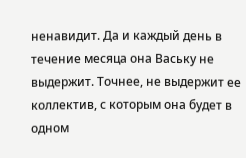ненавидит. Да и каждый день в течение месяца она Ваську не выдержит. Точнее, не выдержит ее коллектив, с которым она будет в одном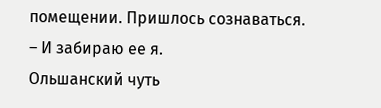помещении. Пришлось сознаваться.
– И забираю ее я.
Ольшанский чуть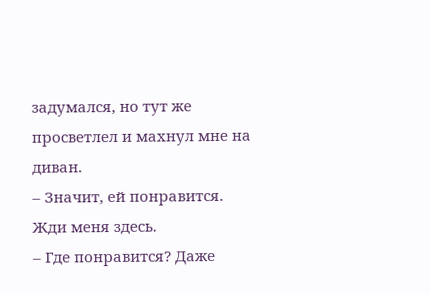задумался, но тут же просветлел и махнул мне на диван.
– Значит, ей понравится. Жди меня здесь.
– Где понравится? Даже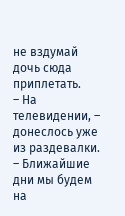не вздумай дочь сюда приплетать.
– На телевидении, – донеслось уже из раздевалки. – Ближайшие дни мы будем на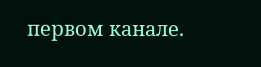первом канале.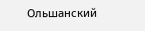Ольшанский